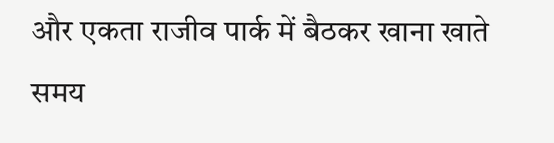और एकता राजीव पार्क में बैठकर खाना खाते समय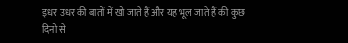इधर उधर की बातों में खो जाते हैं और यह भूल जाते हैं की कुछ दिनो से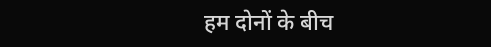हम दोनों के बीच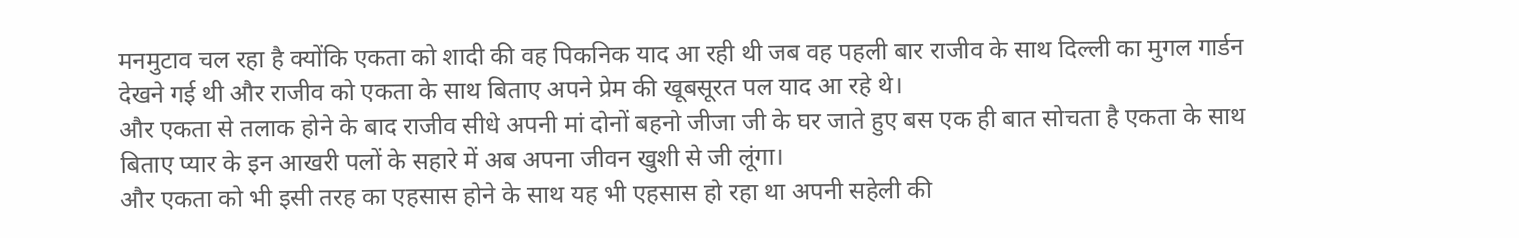मनमुटाव चल रहा है क्योंकि एकता को शादी की वह पिकनिक याद आ रही थी जब वह पहली बार राजीव के साथ दिल्ली का मुगल गार्डन देखने गई थी और राजीव को एकता के साथ बिताए अपने प्रेम की खूबसूरत पल याद आ रहे थे।
और एकता से तलाक होने के बाद राजीव सीधे अपनी मां दोनों बहनो जीजा जी के घर जाते हुए बस एक ही बात सोचता है एकता के साथ बिताए प्यार के इन आखरी पलों के सहारे में अब अपना जीवन खुशी से जी लूंगा।
और एकता को भी इसी तरह का एहसास होने के साथ यह भी एहसास हो रहा था अपनी सहेली की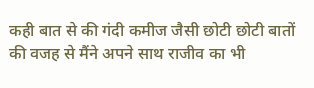कही बात से की गंदी कमीज जैसी छोटी छोटी बातों की वजह से मैंने अपने साथ राजीव का भी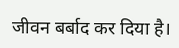जीवन बर्बाद कर दिया है।